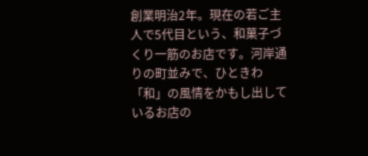創業明治2年。現在の若ご主人で5代目という、和菓子づくり一筋のお店です。河岸通りの町並みで、ひときわ「和」の風情をかもし出しているお店の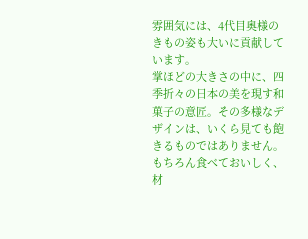雰囲気には、4代目奥様のきもの姿も大いに貢献しています。
掌ほどの大きさの中に、四季折々の日本の美を現す和菓子の意匠。その多様なデザインは、いくら見ても飽きるものではありません。もちろん食べておいしく、材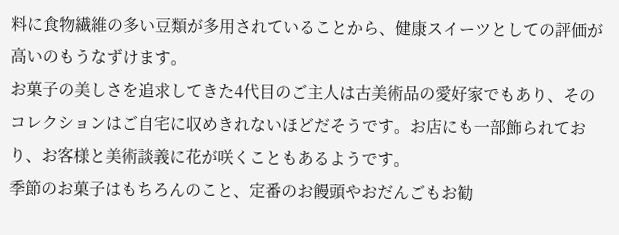料に食物繊維の多い豆類が多用されていることから、健康スイーツとしての評価が高いのもうなずけます。
お菓子の美しさを追求してきた4代目のご主人は古美術品の愛好家でもあり、そのコレクションはご自宅に収めきれないほどだそうです。お店にも一部飾られており、お客様と美術談義に花が咲くこともあるようです。
季節のお菓子はもちろんのこと、定番のお饅頭やおだんごもお勧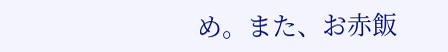め。また、お赤飯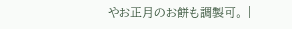やお正月のお餅も調製可。 |